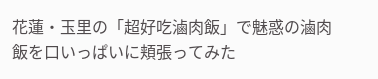花蓮・玉里の「超好吃滷肉飯」で魅惑の滷肉飯を口いっぱいに頬張ってみた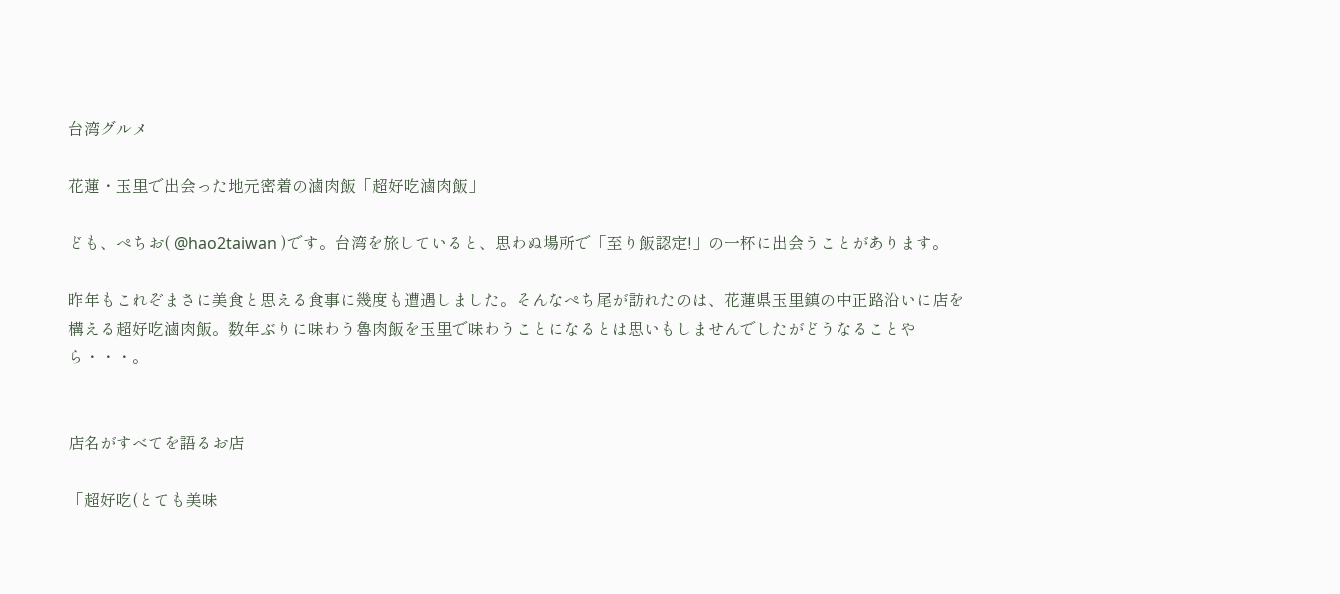台湾グルメ

花蓮・玉里で出会った地元密着の滷肉飯「超好吃滷肉飯」

ども、ぺちお( @hao2taiwan )です。台湾を旅していると、思わぬ場所で「至り飯認定!」の一杯に出会うことがあります。

昨年もこれぞまさに美食と思える食事に幾度も遭遇しました。そんなぺち尾が訪れたのは、花蓮県玉里鎮の中正路沿いに店を構える超好吃滷肉飯。数年ぶりに味わう魯肉飯を玉里で味わうことになるとは思いもしませんでしたがどうなることやら・・・。


店名がすべてを語るお店

「超好吃(とても美味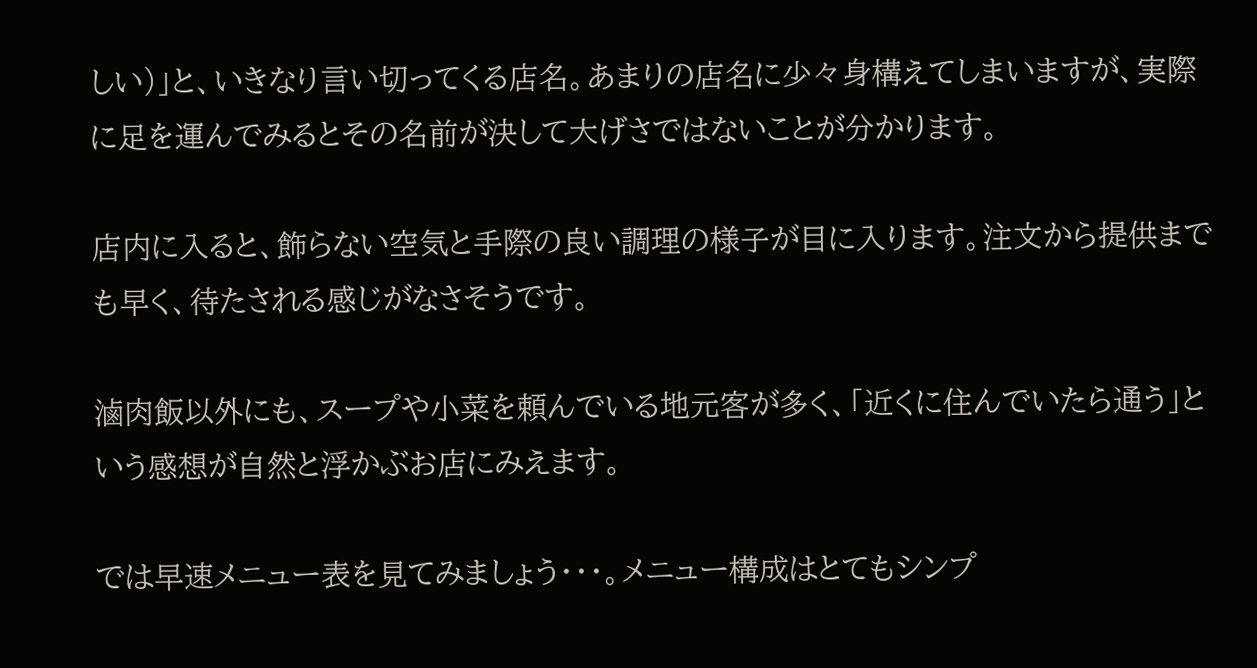しい)」と、いきなり言い切ってくる店名。あまりの店名に少々身構えてしまいますが、実際に足を運んでみるとその名前が決して大げさではないことが分かります。

店内に入ると、飾らない空気と手際の良い調理の様子が目に入ります。注文から提供までも早く、待たされる感じがなさそうです。

滷肉飯以外にも、スープや小菜を頼んでいる地元客が多く、「近くに住んでいたら通う」という感想が自然と浮かぶお店にみえます。

では早速メニュー表を見てみましょう・・・。メニュー構成はとてもシンプ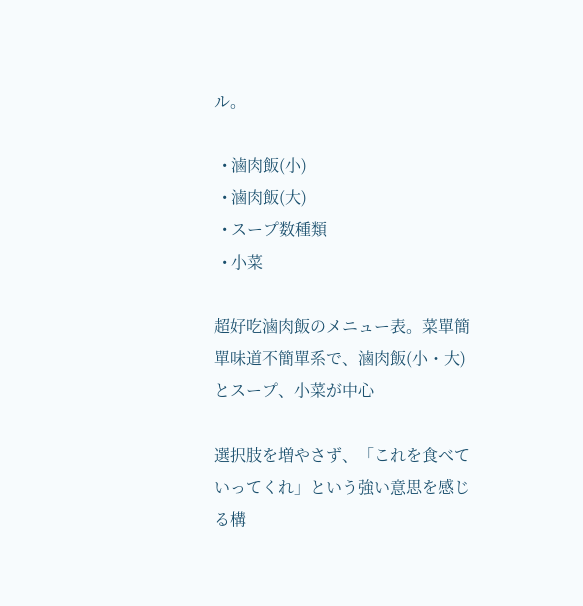ル。

  • 滷肉飯(小)
  • 滷肉飯(大)
  • スープ数種類
  • 小菜

超好吃滷肉飯のメニュー表。菜單簡單味道不簡單系で、滷肉飯(小・大)とスープ、小菜が中心

選択肢を増やさず、「これを食べていってくれ」という強い意思を感じる構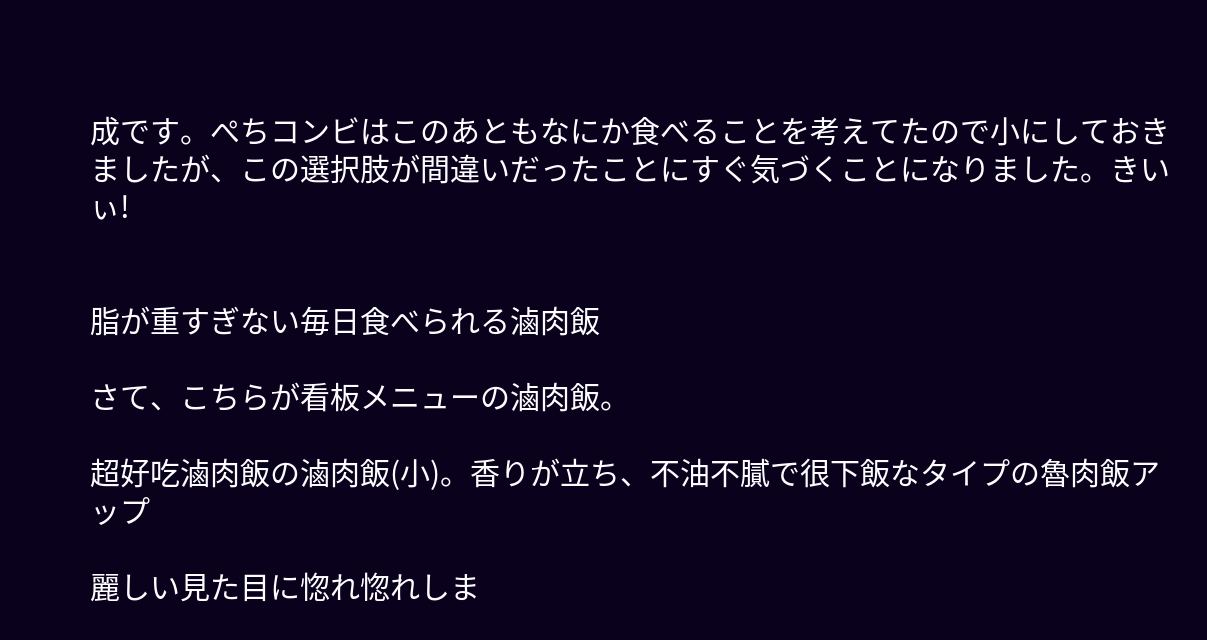成です。ぺちコンビはこのあともなにか食べることを考えてたので小にしておきましたが、この選択肢が間違いだったことにすぐ気づくことになりました。きいぃ!


脂が重すぎない毎日食べられる滷肉飯

さて、こちらが看板メニューの滷肉飯。

超好吃滷肉飯の滷肉飯(小)。香りが立ち、不油不膩で很下飯なタイプの魯肉飯アップ

麗しい見た目に惚れ惚れしま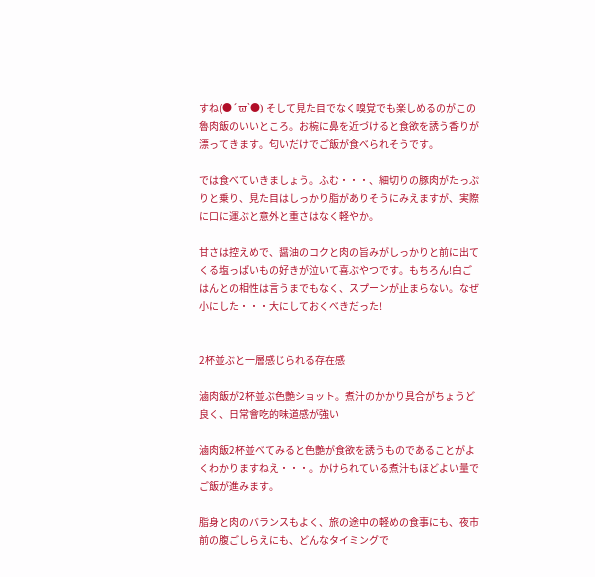すね(●´ϖ`●) そして見た目でなく嗅覚でも楽しめるのがこの魯肉飯のいいところ。お椀に鼻を近づけると食欲を誘う香りが漂ってきます。匂いだけでご飯が食べられそうです。

では食べていきましょう。ふむ・・・、細切りの豚肉がたっぷりと乗り、見た目はしっかり脂がありそうにみえますが、実際に口に運ぶと意外と重さはなく軽やか。

甘さは控えめで、醤油のコクと肉の旨みがしっかりと前に出てくる塩っぱいもの好きが泣いて喜ぶやつです。もちろん!白ごはんとの相性は言うまでもなく、スプーンが止まらない。なぜ小にした・・・大にしておくべきだった!


2杯並ぶと一層感じられる存在感

滷肉飯が2杯並ぶ色艶ショット。煮汁のかかり具合がちょうど良く、日常會吃的味道感が強い

滷肉飯2杯並べてみると色艶が食欲を誘うものであることがよくわかりますねえ・・・。かけられている煮汁もほどよい量でご飯が進みます。

脂身と肉のバランスもよく、旅の途中の軽めの食事にも、夜市前の腹ごしらえにも、どんなタイミングで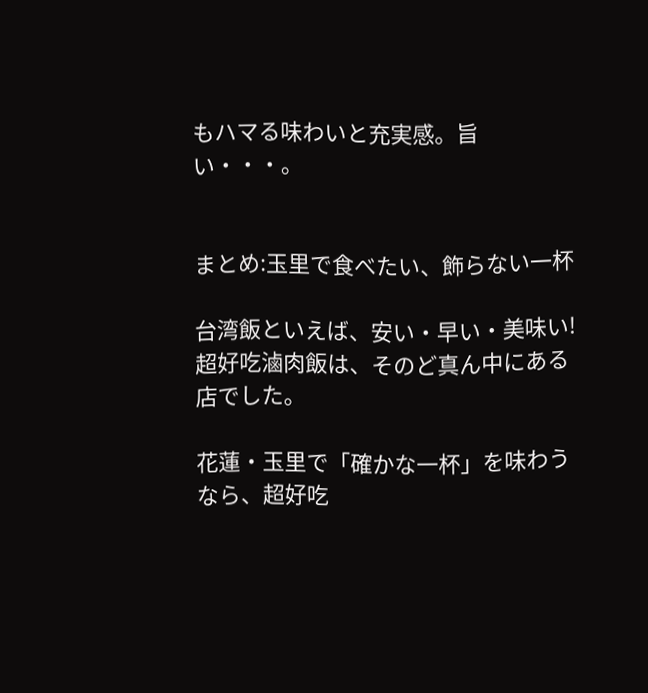もハマる味わいと充実感。旨い・・・。


まとめ:玉里で食べたい、飾らない一杯

台湾飯といえば、安い・早い・美味い!超好吃滷肉飯は、そのど真ん中にある店でした。

花蓮・玉里で「確かな一杯」を味わうなら、超好吃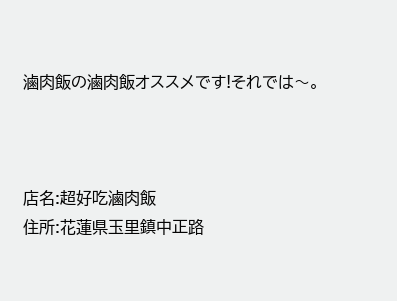滷肉飯の滷肉飯オススメです!それでは〜。



店名:超好吃滷肉飯
住所:花蓮県玉里鎮中正路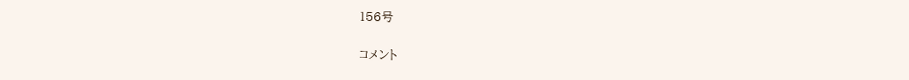156号

コメント